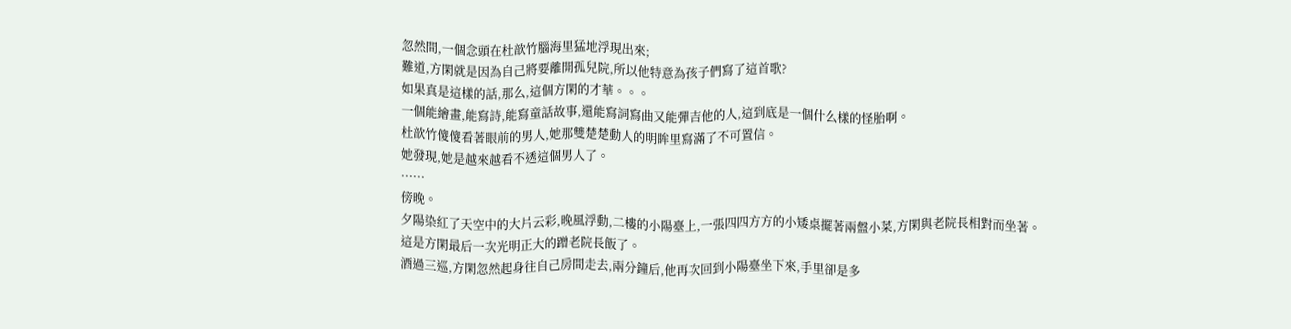忽然間,一個念頭在杜歆竹腦海里猛地浮現出來;
難道,方閑就是因為自己將要離開孤兒院,所以他特意為孩子們寫了這首歌?
如果真是這樣的話,那么,這個方閑的才華。。。
一個能繪畫,能寫詩,能寫童話故事,還能寫詞寫曲又能彈吉他的人,這到底是一個什么樣的怪胎啊。
杜歆竹傻傻看著眼前的男人,她那雙楚楚動人的明眸里寫滿了不可置信。
她發現,她是越來越看不透這個男人了。
······
傍晚。
夕陽染紅了天空中的大片云彩,晚風浮動,二樓的小陽臺上,一張四四方方的小矮桌擺著兩盤小菜,方閑與老院長相對而坐著。
這是方閑最后一次光明正大的蹭老院長飯了。
酒過三巡,方閑忽然起身往自己房間走去,兩分鐘后,他再次回到小陽臺坐下來,手里卻是多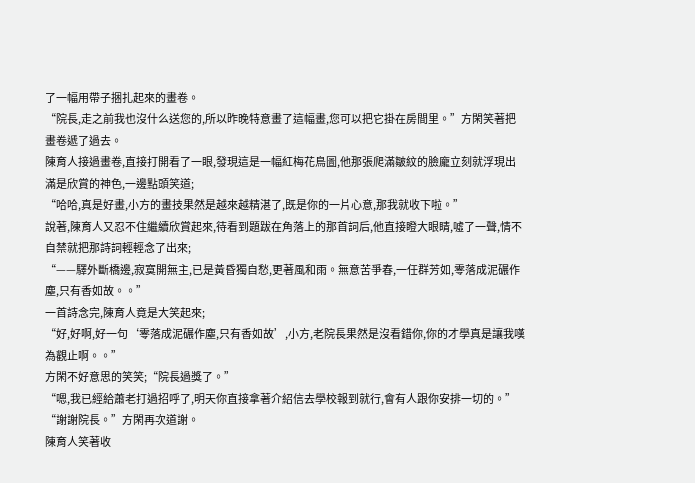了一幅用帶子捆扎起來的畫卷。
“院長,走之前我也沒什么送您的,所以昨晚特意畫了這幅畫,您可以把它掛在房間里。”方閑笑著把畫卷遞了過去。
陳育人接過畫卷,直接打開看了一眼,發現這是一幅紅梅花鳥圖,他那張爬滿皺紋的臉龐立刻就浮現出滿是欣賞的神色,一邊點頭笑道;
“哈哈,真是好畫,小方的畫技果然是越來越精湛了,既是你的一片心意,那我就收下啦。”
說著,陳育人又忍不住繼續欣賞起來,待看到題跋在角落上的那首詞后,他直接瞪大眼睛,噓了一聲,情不自禁就把那詩詞輕輕念了出來;
“——驛外斷橋邊,寂寞開無主,已是黃昏獨自愁,更著風和雨。無意苦爭春,一任群芳如,零落成泥碾作塵,只有香如故。。”
一首詩念完,陳育人竟是大笑起來;
“好,好啊,好一句‘零落成泥碾作塵,只有香如故’,小方,老院長果然是沒看錯你,你的才學真是讓我嘆為觀止啊。。”
方閑不好意思的笑笑;“院長過獎了。”
“嗯,我已經給蕭老打過招呼了,明天你直接拿著介紹信去學校報到就行,會有人跟你安排一切的。”
“謝謝院長。”方閑再次道謝。
陳育人笑著收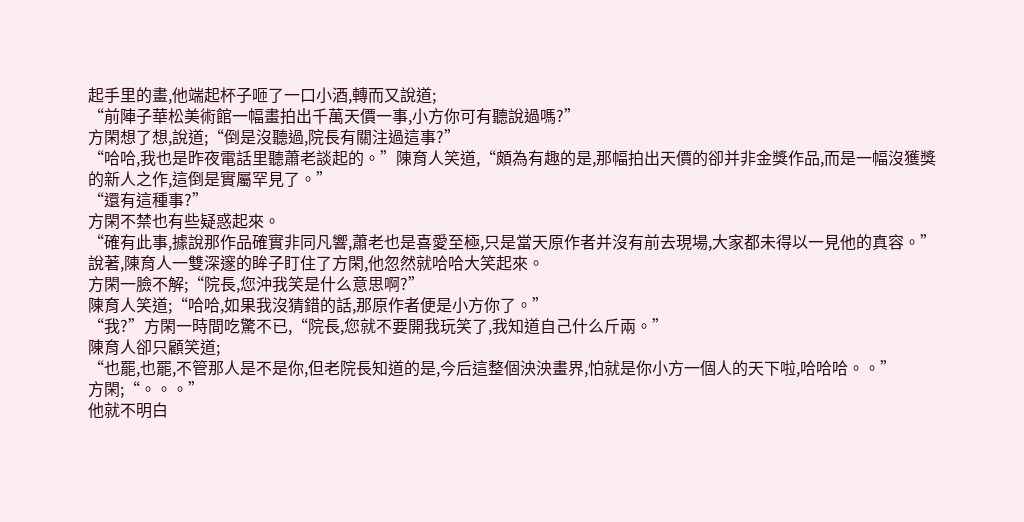起手里的畫,他端起杯子咂了一口小酒,轉而又說道;
“前陣子華松美術館一幅畫拍出千萬天價一事,小方你可有聽說過嗎?”
方閑想了想,說道;“倒是沒聽過,院長有關注過這事?”
“哈哈,我也是昨夜電話里聽蕭老談起的。”陳育人笑道,“頗為有趣的是,那幅拍出天價的卻并非金獎作品,而是一幅沒獲獎的新人之作,這倒是實屬罕見了。”
“還有這種事?”
方閑不禁也有些疑惑起來。
“確有此事,據說那作品確實非同凡響,蕭老也是喜愛至極,只是當天原作者并沒有前去現場,大家都未得以一見他的真容。”
說著,陳育人一雙深邃的眸子盯住了方閑,他忽然就哈哈大笑起來。
方閑一臉不解;“院長,您沖我笑是什么意思啊?”
陳育人笑道;“哈哈,如果我沒猜錯的話,那原作者便是小方你了。”
“我?”方閑一時間吃驚不已,“院長,您就不要開我玩笑了,我知道自己什么斤兩。”
陳育人卻只顧笑道;
“也罷,也罷,不管那人是不是你,但老院長知道的是,今后這整個泱泱畫界,怕就是你小方一個人的天下啦,哈哈哈。。”
方閑;“。。。”
他就不明白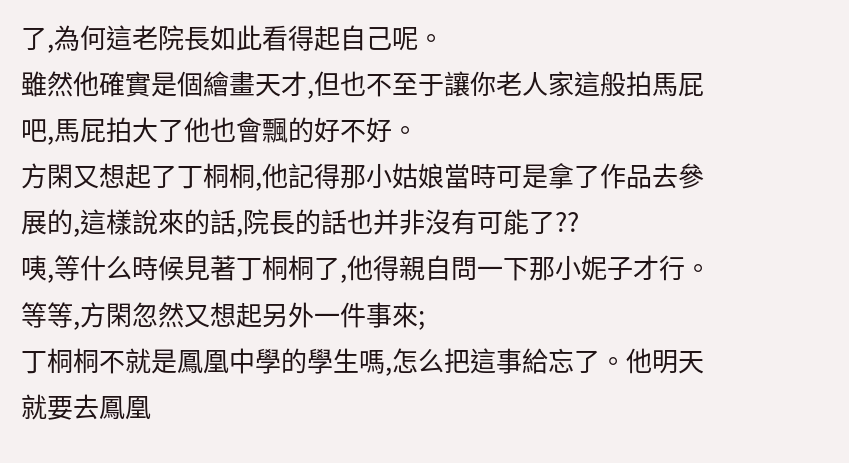了,為何這老院長如此看得起自己呢。
雖然他確實是個繪畫天才,但也不至于讓你老人家這般拍馬屁吧,馬屁拍大了他也會飄的好不好。
方閑又想起了丁桐桐,他記得那小姑娘當時可是拿了作品去參展的,這樣說來的話,院長的話也并非沒有可能了??
咦,等什么時候見著丁桐桐了,他得親自問一下那小妮子才行。
等等,方閑忽然又想起另外一件事來;
丁桐桐不就是鳳凰中學的學生嗎,怎么把這事給忘了。他明天就要去鳳凰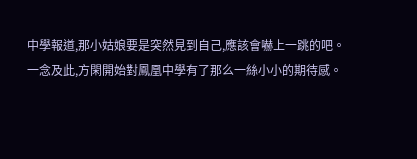中學報道,那小姑娘要是突然見到自己,應該會嚇上一跳的吧。
一念及此,方閑開始對鳳凰中學有了那么一絲小小的期待感。